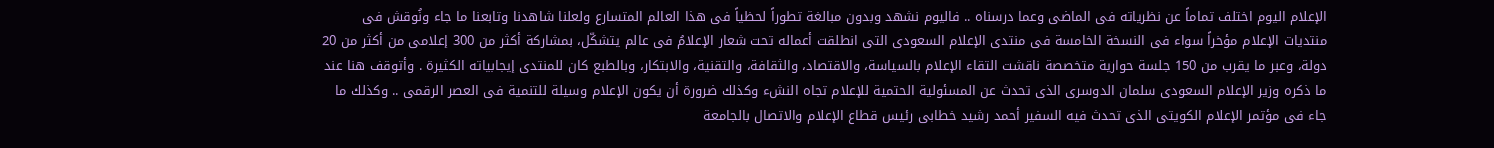الإعلام اليوم اختلف تماماً عن نظرياته فى الماضى وعما درسناه .. فاليوم نشهد وبدون مبالغة تطوراً لحظياً فى هذا العالم المتسارع ولعلنا شاهدنا وتابعنا ما جاء ونُوقش فى منتديات الإعلام مؤخراً سواء فى النسخة الخامسة فى منتدى الإعلام السعودى التى انطلقت أعماله تحت شعار الإعلامُ فى عالم يتشكّل، بمشاركة أكثر من 300 إعلامى من أكثر من 20 دولة، وعبر ما يقرب من 150 جلسة حوارية متخصصة ناقشت التقاء الإعلام بالسياسة، والاقتصاد، والثقافة، والتقنية، والابتكار، وبالطبع كان للمنتدى إيجابياته الكثيرة . وأتوقف هنا عند ما ذكره وزير الإعلام السعودى سلمان الدوسرى الذى تحدث عن المسئولية الحتمية للإعلام تجاه النشء وكذلك ضرورة أن يكون الإعلام وسيلة للتنمية فى العصر الرقمى .. وكذلك ما جاء فى مؤتمر الإعلام الكويتى الذى تحدث فيه السفير أحمد رشيد خطابى رئيس قطاع الإعلام والاتصال بالجامعة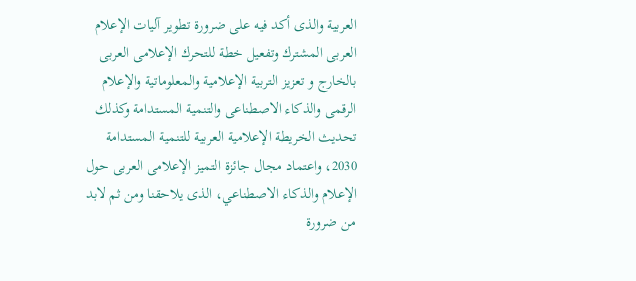العربية والذى أكد فيه على ضرورة تطوير آليات الإعلام العربى المشترك وتفعيل خطة للتحرك الإعلامى العربى بالخارج و تعزيز التربية الإعلامية والمعلوماتية والإعلام الرقمى والذكاء الاصطناعى والتنمية المستدامة وكذلك تحديث الخريطة الإعلامية العربية للتنمية المستدامة 2030، واعتماد مجال جائزة التميز الإعلامى العربى حول الإعلام والذكاء الاصطناعي، الذى يلاحقنا ومن ثم لابد من ضرورة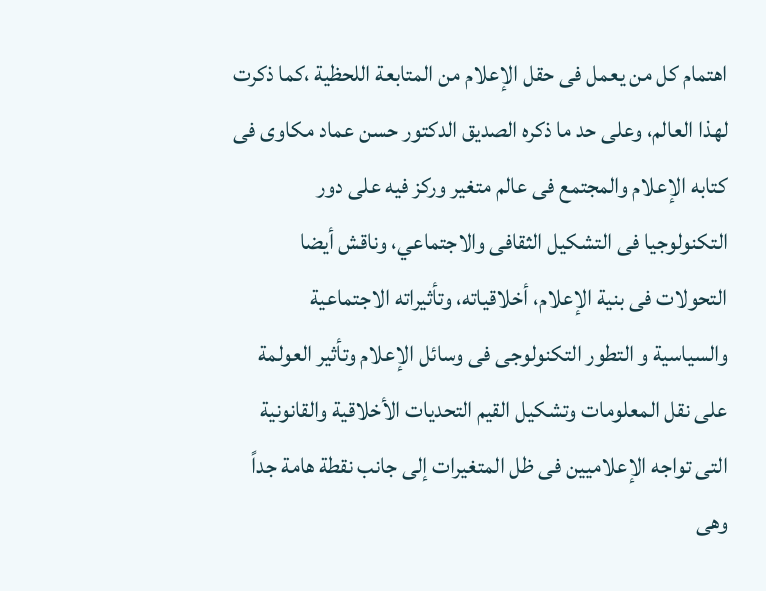اهتمام كل من يعمل فى حقل الإعلام من المتابعة اللحظية ،كما ذكرت لهذا العالم، وعلى حد ما ذكره الصديق الدكتور حسن عماد مكاوى فى كتابه الإعلام والمجتمع فى عالم متغير وركز فيه على دور التكنولوجيا فى التشكيل الثقافى والاجتماعي، وناقش أيضا التحولات فى بنية الإعلام، أخلاقياته، وتأثيراته الاجتماعية والسياسية و التطور التكنولوجى فى وسائل الإعلام وتأثير العولمة على نقل المعلومات وتشكيل القيم التحديات الأخلاقية والقانونية التى تواجه الإعلاميين فى ظل المتغيرات إلى جانب نقطة هامة جداً وهى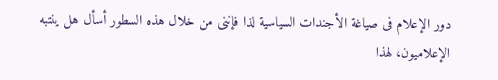دور الإعلام فى صياغة الأجندات السياسية لذا فإننى من خلال هذه السطور أسأل هل ينتبه الإعلاميون، لهذا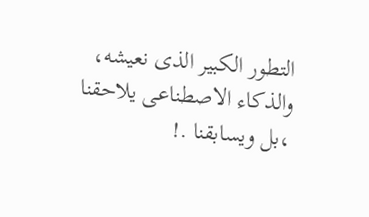التطور الكبير الذى نعيشه، والذكاء الاصطناعى يلاحقنا ،بل ويسابقنا .!